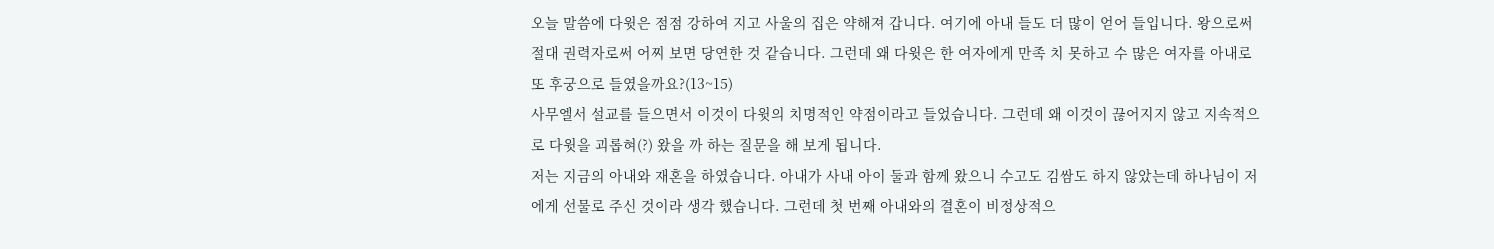오늘 말씀에 다윗은 점점 강하여 지고 사울의 집은 약해져 갑니다. 여기에 아내 들도 더 많이 얻어 들입니다. 왕으로써 절대 권력자로써 어찌 보면 당연한 것 같습니다. 그런데 왜 다윗은 한 여자에게 만족 치 못하고 수 많은 여자를 아내로 또 후궁으로 들였을까요?(13~15)
사무엘서 설교를 들으면서 이것이 다윗의 치명적인 약점이라고 들었습니다. 그런데 왜 이것이 끊어지지 않고 지속적으로 다윗을 괴롭혀(?) 왔을 까 하는 질문을 해 보게 됩니다.
저는 지금의 아내와 재혼을 하였습니다. 아내가 사내 아이 둘과 함께 왔으니 수고도 김쌈도 하지 않았는데 하나님이 저에게 선물로 주신 것이라 생각 했습니다. 그런데 첫 번째 아내와의 결혼이 비정상적으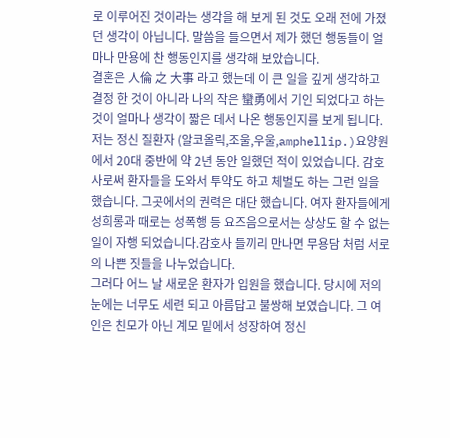로 이루어진 것이라는 생각을 해 보게 된 것도 오래 전에 가졌던 생각이 아닙니다. 말씀을 들으면서 제가 했던 행동들이 얼마나 만용에 찬 행동인지를 생각해 보았습니다.
결혼은 人倫 之 大事 라고 했는데 이 큰 일을 깊게 생각하고 결정 한 것이 아니라 나의 작은 蠻勇에서 기인 되었다고 하는 것이 얼마나 생각이 짧은 데서 나온 행동인지를 보게 됩니다.
저는 정신 질환자 (알코올릭,조울,우울,amphellip.)요양원에서 20대 중반에 약 2년 동안 일했던 적이 있었습니다. 감호사로써 환자들을 도와서 투약도 하고 체벌도 하는 그런 일을 했습니다. 그곳에서의 권력은 대단 했습니다. 여자 환자들에게 성희롱과 때로는 성폭행 등 요즈음으로서는 상상도 할 수 없는 일이 자행 되었습니다.감호사 들끼리 만나면 무용담 처럼 서로의 나쁜 짓들을 나누었습니다.
그러다 어느 날 새로운 환자가 입원을 했습니다. 당시에 저의 눈에는 너무도 세련 되고 아름답고 불쌍해 보였습니다. 그 여인은 친모가 아닌 계모 밑에서 성장하여 정신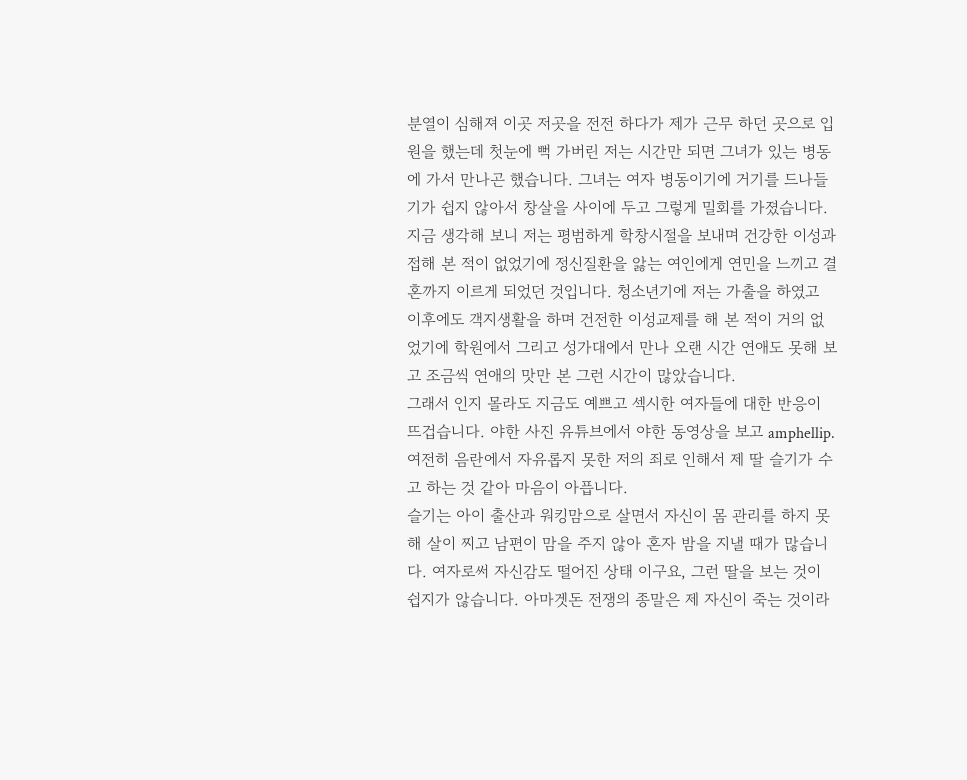분열이 심해져 이곳 저곳을 전전 하다가 제가 근무 하던 곳으로 입원을 했는데 첫눈에 뻑 가버린 저는 시간만 되면 그녀가 있는 병동에 가서 만나곤 했습니다. 그녀는 여자 병동이기에 거기를 드나들기가 쉽지 않아서 창살을 사이에 두고 그렇게 밀회를 가졌습니다.
지금 생각해 보니 저는 평범하게 학창시절을 보내며 건강한 이성과 접해 본 적이 없었기에 정신질환을 앓는 여인에게 연민을 느끼고 결혼까지 이르게 되었던 것입니다. 청소년기에 저는 가출을 하였고 이후에도 객지생활을 하며 건전한 이성교제를 해 본 적이 거의 없었기에 학원에서 그리고 성가대에서 만나 오랜 시간 연애도 못해 보고 조금씩 연애의 맛만 본 그런 시간이 많았습니다.
그래서 인지 몰라도 지금도 예쁘고 섹시한 여자들에 대한 반응이 뜨겁습니다. 야한 사진 유튜브에서 야한 동영상을 보고 amphellip. 여전히 음란에서 자유롭지 못한 저의 죄로 인해서 제 딸 슬기가 수고 하는 것 같아 마음이 아픕니다.
슬기는 아이 출산과 워킹맘으로 살면서 자신이 몸 관리를 하지 못해 살이 찌고 남편이 맘을 주지 않아 혼자 밤을 지낼 때가 많습니다. 여자로써 자신감도 떨어진 상태 이구요, 그런 딸을 보는 것이 쉽지가 않습니다. 아마겟돈 전쟁의 종말은 제 자신이 죽는 것이라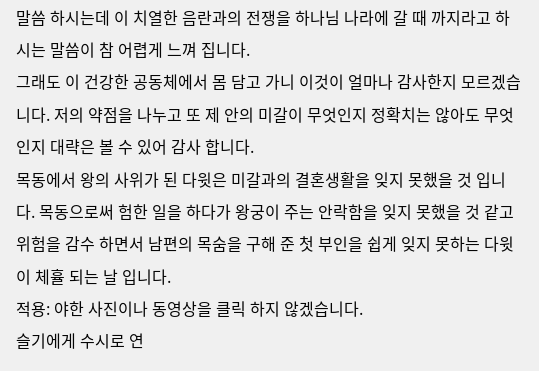말씀 하시는데 이 치열한 음란과의 전쟁을 하나님 나라에 갈 때 까지라고 하시는 말씀이 참 어렵게 느껴 집니다.
그래도 이 건강한 공동체에서 몸 담고 가니 이것이 얼마나 감사한지 모르겠습니다. 저의 약점을 나누고 또 제 안의 미갈이 무엇인지 정확치는 않아도 무엇인지 대략은 볼 수 있어 감사 합니다.
목동에서 왕의 사위가 된 다윗은 미갈과의 결혼생활을 잊지 못했을 것 입니다. 목동으로써 험한 일을 하다가 왕궁이 주는 안락함을 잊지 못했을 것 같고 위험을 감수 하면서 남편의 목숨을 구해 준 첫 부인을 쉽게 잊지 못하는 다윗이 체휼 되는 날 입니다.
적용: 야한 사진이나 동영상을 클릭 하지 않겠습니다.
슬기에게 수시로 연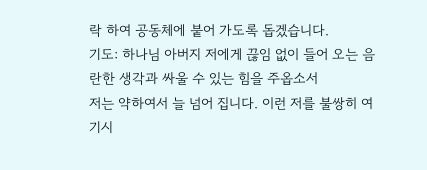락 하여 공동체에 붙어 가도록 돕겠습니다.
기도: 하나님 아버지 저에게 끊임 없이 들어 오는 음란한 생각과 싸울 수 있는 힘을 주옵소서
저는 약하여서 늘 넘어 집니다. 이런 저를 불쌍히 여기시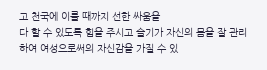고 천국에 이를 때까지 선한 싸움을
다 할 수 있도록 힘을 주시고 슬기가 자신의 몸을 잘 관리 하여 여성으로써의 자신감을 가질 수 있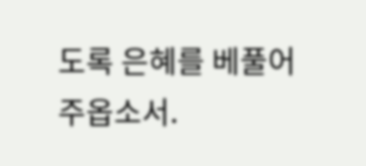도록 은혜를 베풀어 주옵소서.